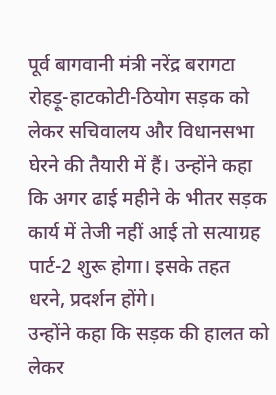पूर्व बागवानी मंत्री नरेंद्र बरागटा रोहड़ू-हाटकोटी-ठियोग सड़क को लेकर सचिवालय और विधानसभा घेरने की तैयारी में हैं। उन्होंने कहा कि अगर ढाई महीने के भीतर सड़क कार्य में तेजी नहीं आई तो सत्याग्रह पार्ट-2 शुरू होगा। इसके तहत धरने, प्रदर्शन होंगे।
उन्होंने कहा कि सड़क की हालत को लेकर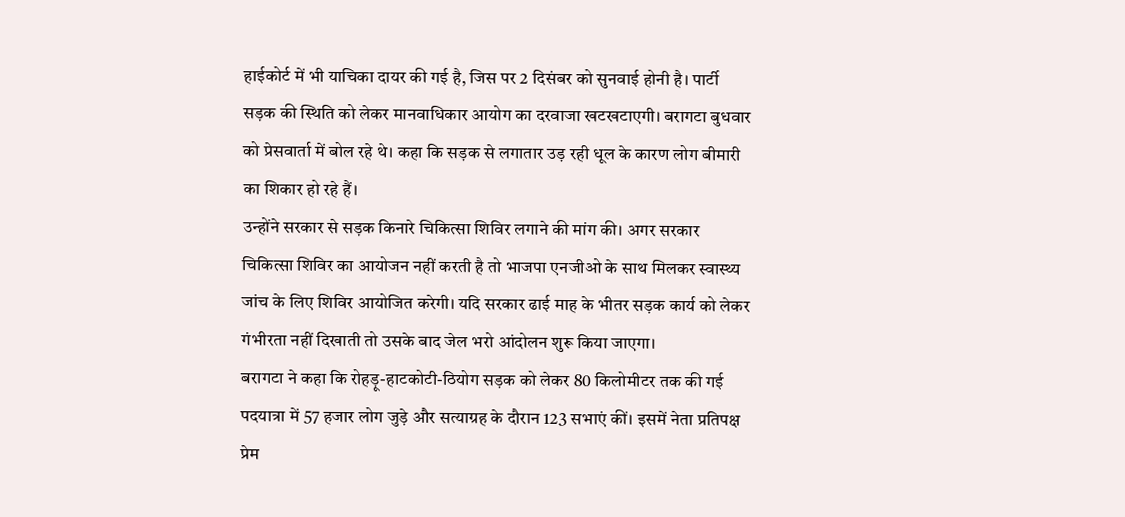हाईकोर्ट में भी याचिका दायर की गई है, जिस पर 2 दिसंबर को सुनवाई होनी है। पार्टी सड़क की स्थिति को लेकर मानवाधिकार आयोग का दरवाजा खटखटाएगी। बरागटा बुधवार को प्रेसवार्ता में बोल रहे थे। कहा कि सड़क से लगातार उड़ रही धूल के कारण लोग बीमारी का शिकार हो रहे हैं।
उन्होंने सरकार से सड़क किनारे चिकित्सा शिविर लगाने की मांग की। अगर सरकार चिकित्सा शिविर का आयोजन नहीं करती है तो भाजपा एनजीओ के साथ मिलकर स्वास्थ्य जांच के लिए शिविर आयोजित करेगी। यदि सरकार ढाई माह के भीतर सड़क कार्य को लेकर गंभीरता नहीं दिखाती तो उसके बाद जेल भरो आंदोलन शुरू किया जाएगा।
बरागटा ने कहा कि रोहड़ू-हाटकोटी-ठियोग सड़क को लेकर 80 किलोमीटर तक की गई पदयात्रा में 57 हजार लोग जुड़े और सत्याग्रह के दौरान 123 सभाएं कीं। इसमें नेता प्रतिपक्ष प्रेम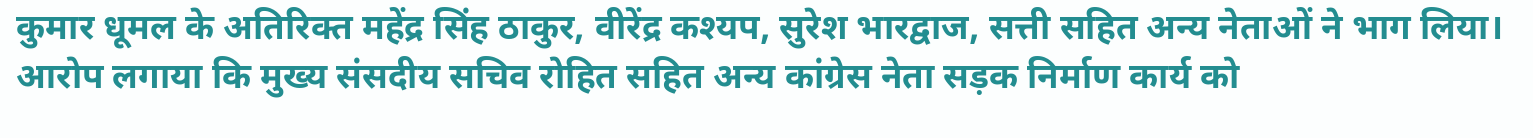कुमार धूमल के अतिरिक्त महेंद्र सिंह ठाकुर, वीरेंद्र कश्यप, सुरेश भारद्वाज, सत्ती सहित अन्य नेताओं ने भाग लिया।
आरोप लगाया कि मुख्य संसदीय सचिव रोहित सहित अन्य कांग्रेस नेता सड़क निर्माण कार्य को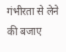गंभीरता से लेने की बजाए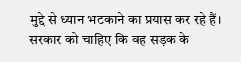मुद्दे से ध्यान भटकाने का प्रयास कर रहे हैं। सरकार को चाहिए कि वह सड़क के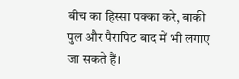बीच का हिस्सा पक्का करे, बाकी पुल और पैरापिट बाद में भी लगाए जा सकते हैं।